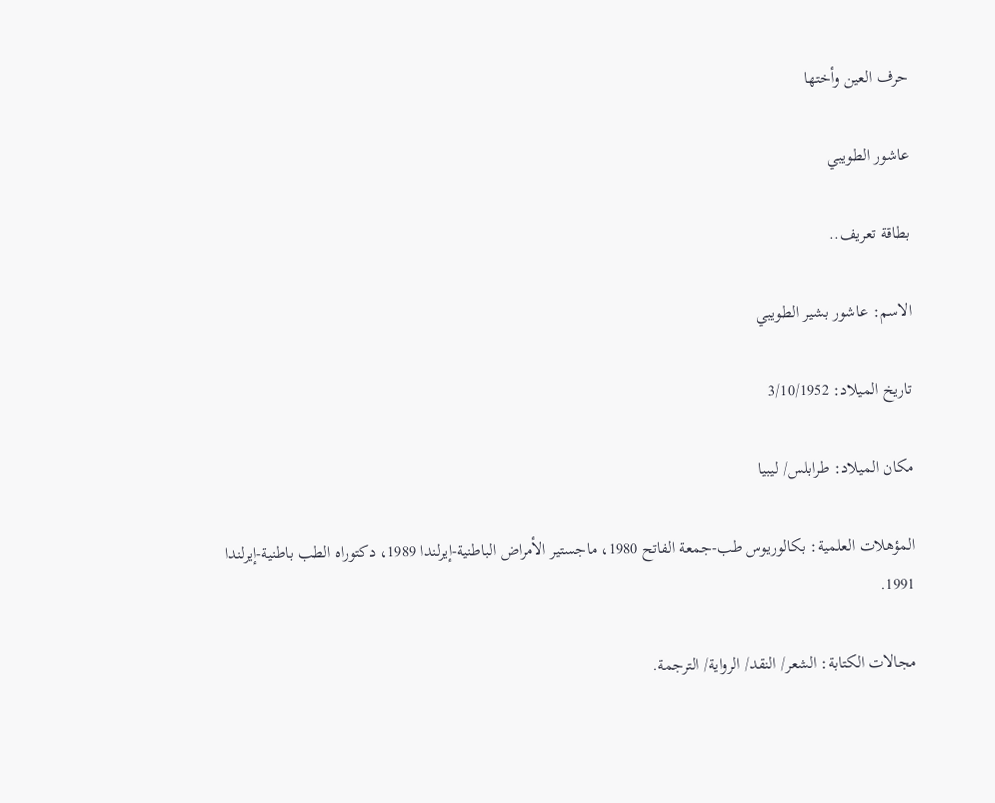حرف العين وأختها

عاشور الطويبي

بطاقة تعريف..

الاسم: عاشور بشير الطويبي

تاريخ الميلاد: 3/10/1952

مكان الميلاد: طرابلس/ ليبيا

المؤهلات العلمية: بكالوريوس طب-جمعة الفاتح 1980، ماجستير الأمراض الباطنية-إيرلندا 1989، دكتوراه الطب باطنية-إيرلندا 1991.

مجالات الكتابة: الشعر/ النقد/ الرواية/ الترجمة.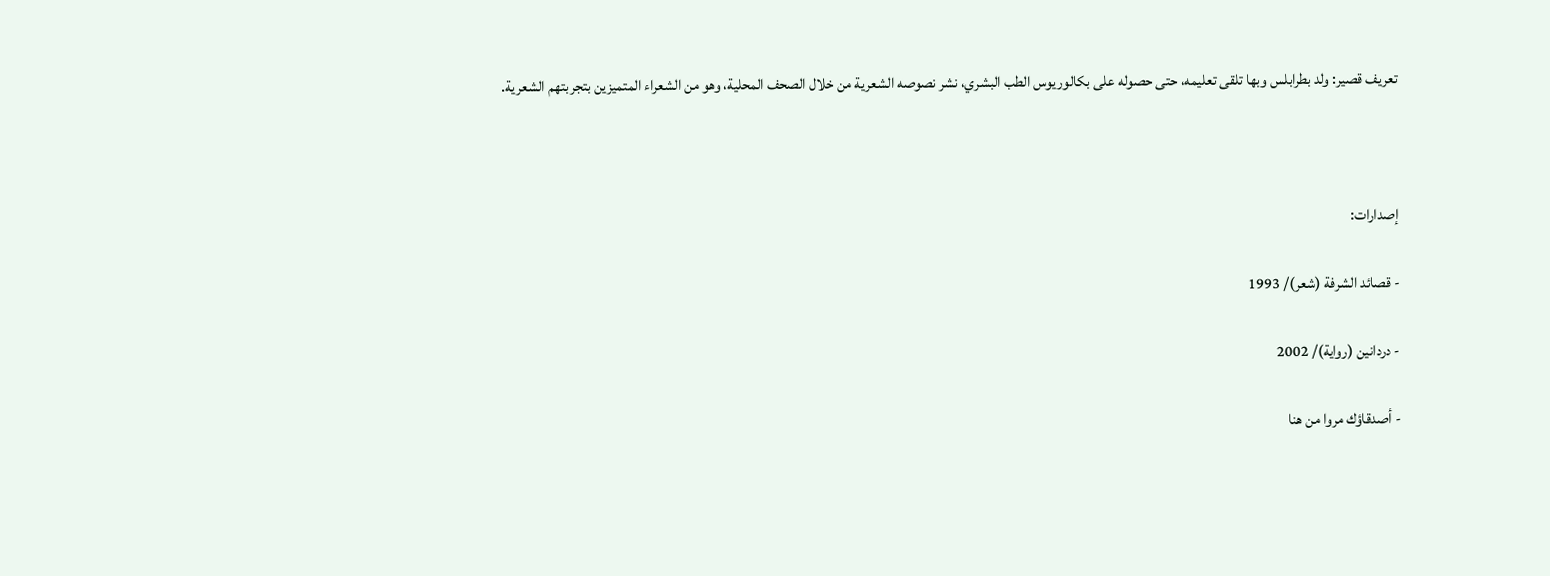تعريف قصير: ولد بطرابلس وبها تلقى تعليمه، حتى حصوله على بكالوريوس الطب البشري، نشر نصوصه الشعرية من خلال الصحف المحلية، وهو من الشعراء المتميزين بتجربتهم الشعرية.



إصدارات:

- قصائد الشرفة (شعر)/ 1993

- دردانين (رواية)/ 2002

- أصدقاؤك مروا من هنا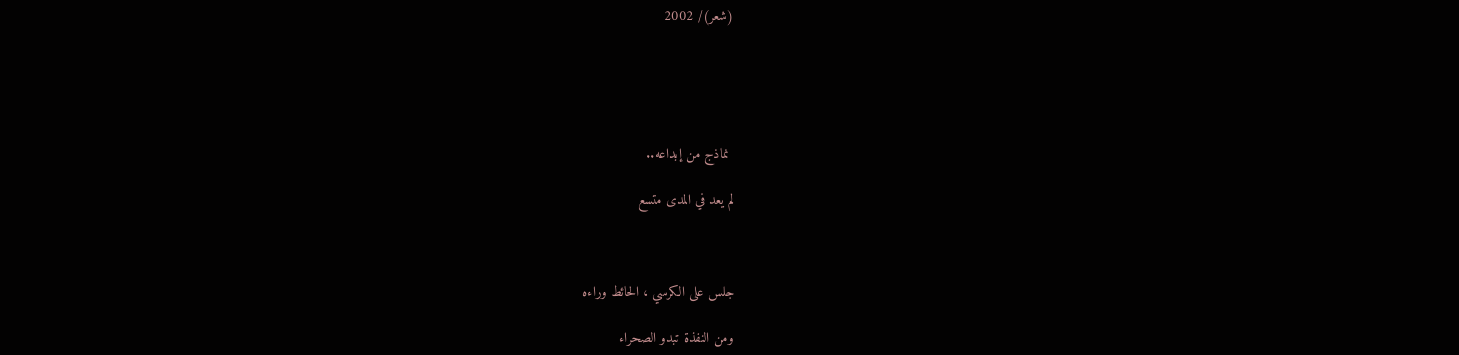(شعر)/ 2002





 نماذج من إبداعه..

لم يعد في المدى متسع



جلس على الكرسي ، الحائط وراءه

ومن النفذة تبدو الصحراء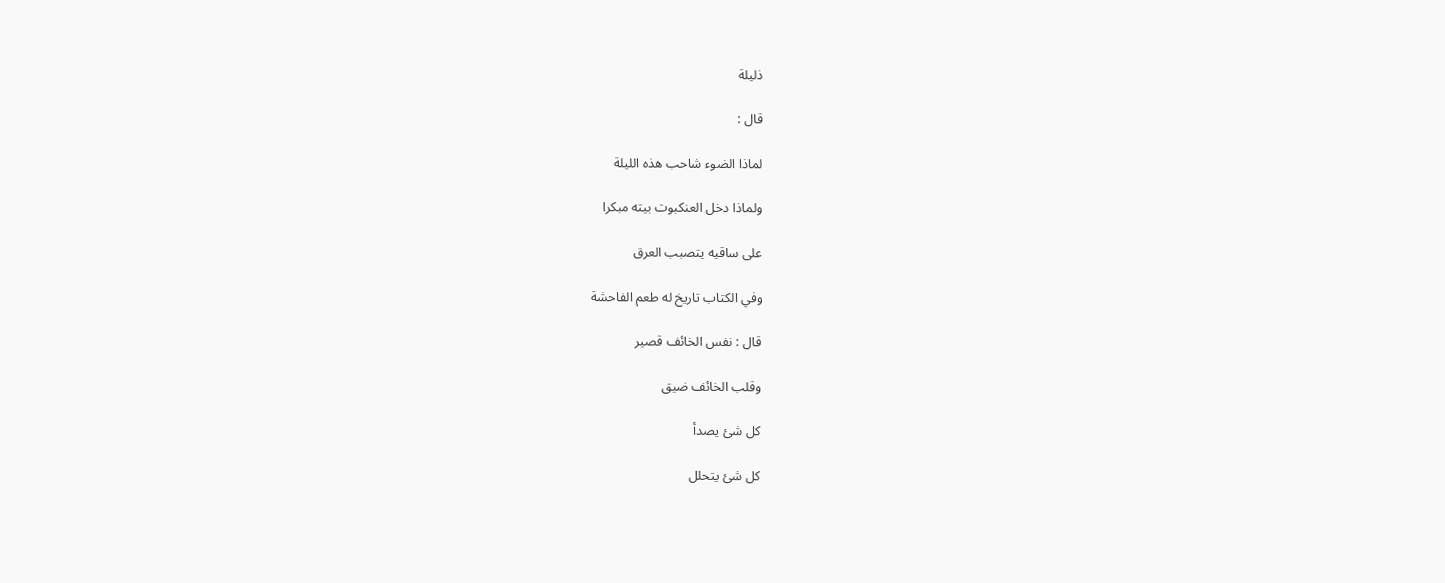ذليلة

قال :

لماذا الضوء شاحب هذه الليلة

ولماذا دخل العنكبوت بيته مبكرا

على ساقيه يتصبب العرق

وفي الكتاب تاريخ له طعم الفاحشة

قال : نفس الخائف قصير

وقلب الخائف ضيق

كل شئ يصدأ

كل شئ يتحلل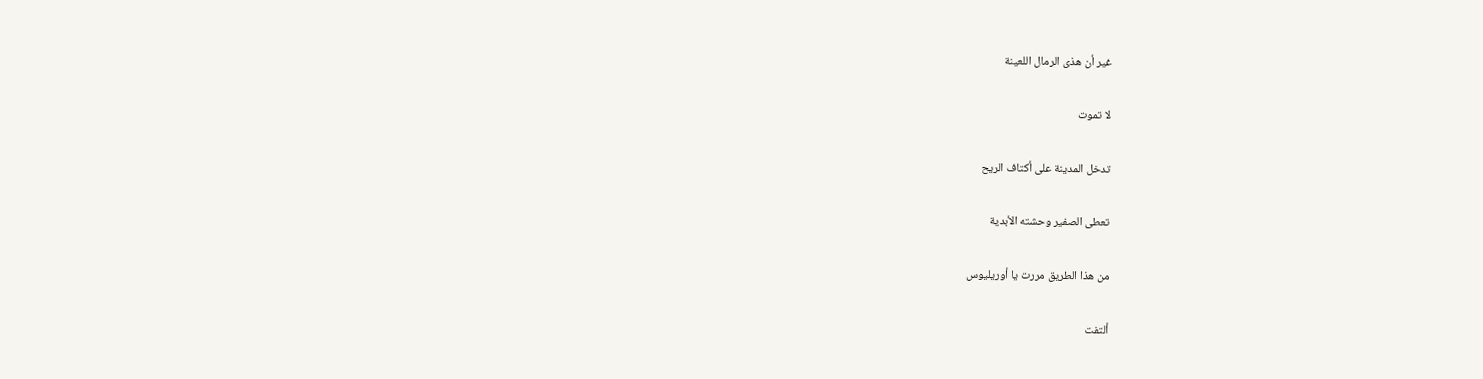غير أن هذى الرمال اللعينة

لا تموت

تدخل المدينة على أكتاف الريح

تعطى الصفير وحشته الأبدية

من هذا الطريق مررت يا أوريليوس

ألتفت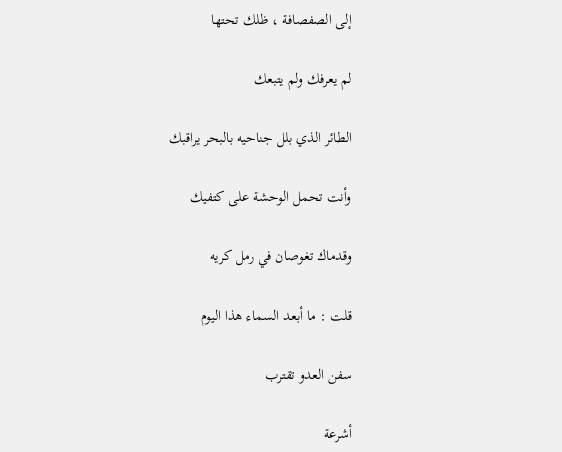إلى الصفصافة ، ظلك تحتها

لم يعرفك ولم يتبعك

الطائر الذي بلل جناحيه بالبحر يراقبك

وأنت تحمل الوحشة على كتفيك

وقدماك تغوصان في رمل كريه

قلت : ما أبعد السماء هذا اليوم

سفن العدو تقترب

أشرعة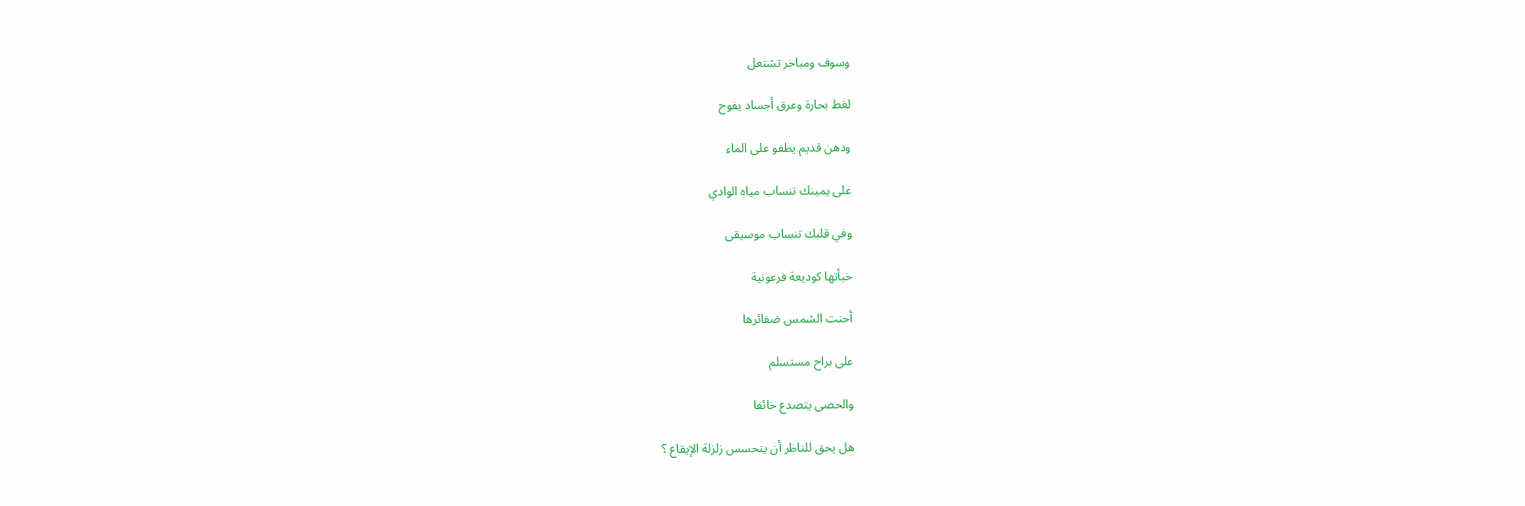وسوف ومباخر تشتعل

لغط بحارة وعرق أجساد يفوح

ودهن قديم يطفو على الماء

على يمينك تنساب مياه الوادي

وفي قلبك تنساب موسيقى

خبأتها كوديعة فرعونية

أحنت الشمس ضفائرها

على براح مستسلم

والحصى يتصدع خائفا

هل يحق للناظر أن يتحسس زلزلة الإيقاع ؟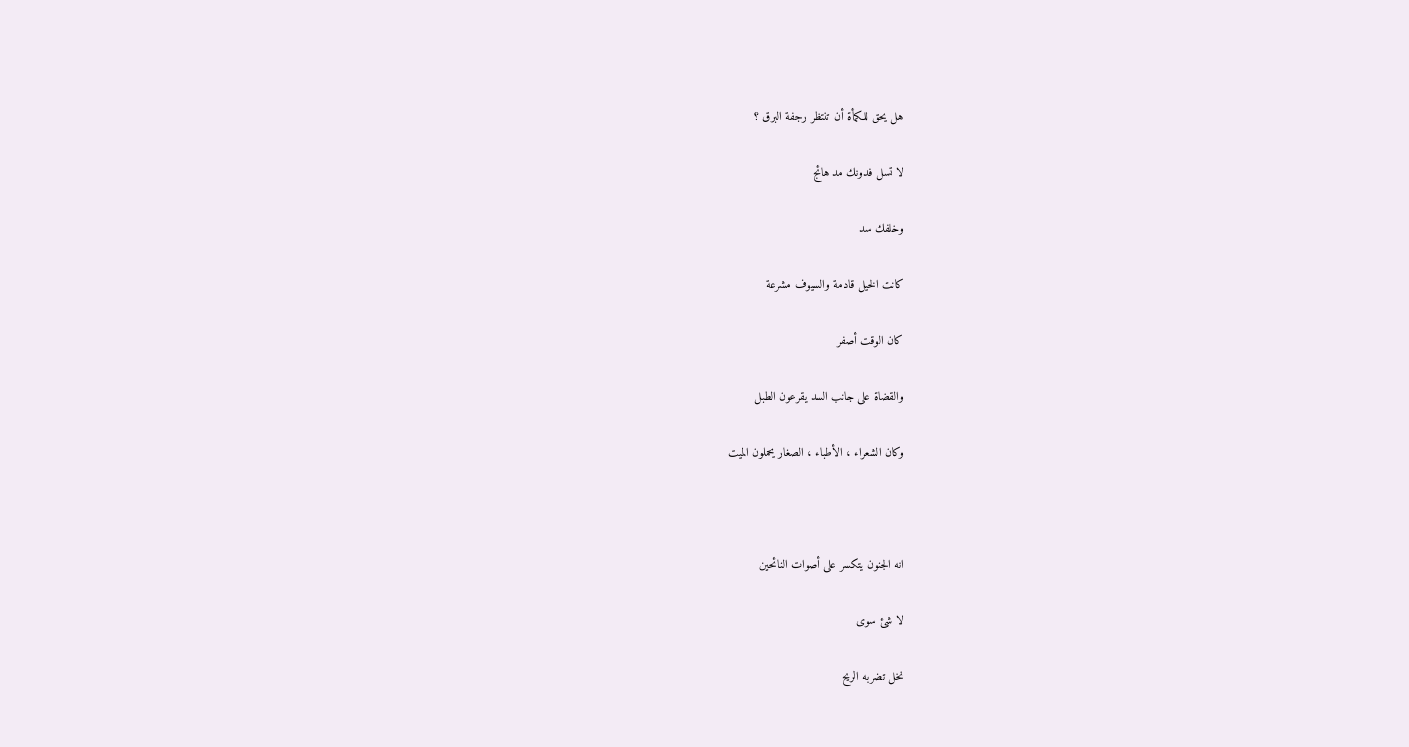هل يحق للكمأة أن تنتظر رجفة البرق ؟

لا تسل فدونك مد هائج

وخلفك سد

كانت الخيل قادمة والسيوف مشرعة

كان الوقت أصفر

والقضاة على جانب السد يقرعون الطبل

وكان الشعراء ، الأطباء ، الصغار يحملون الميت



انه الجنون يتكسر على أصوات النائحين

لا شئ سوى

نخل تضربه الريح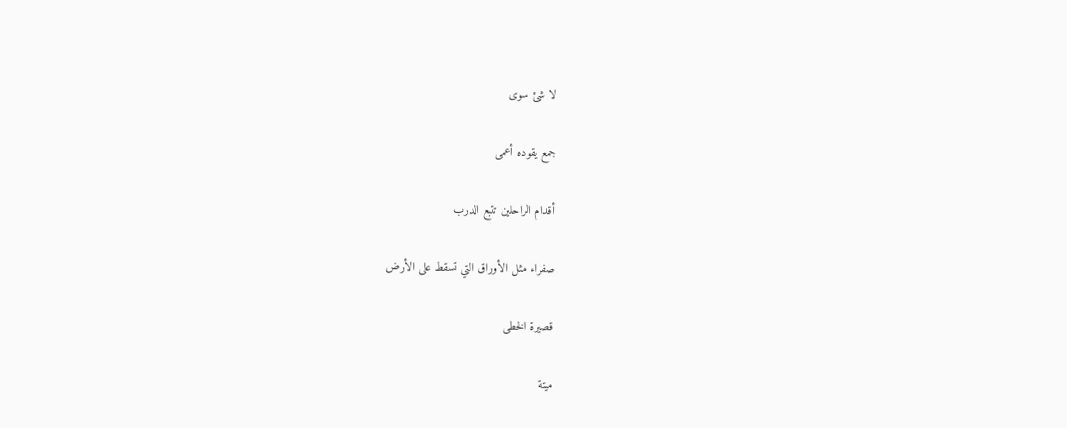لا شئ سوى

جمع يقوده أعمى

أقدام الراحلين تتبع الدرب

صفراء مثل الأوراق التي تسقط على الأرض

قصيرة الخطى

ميتة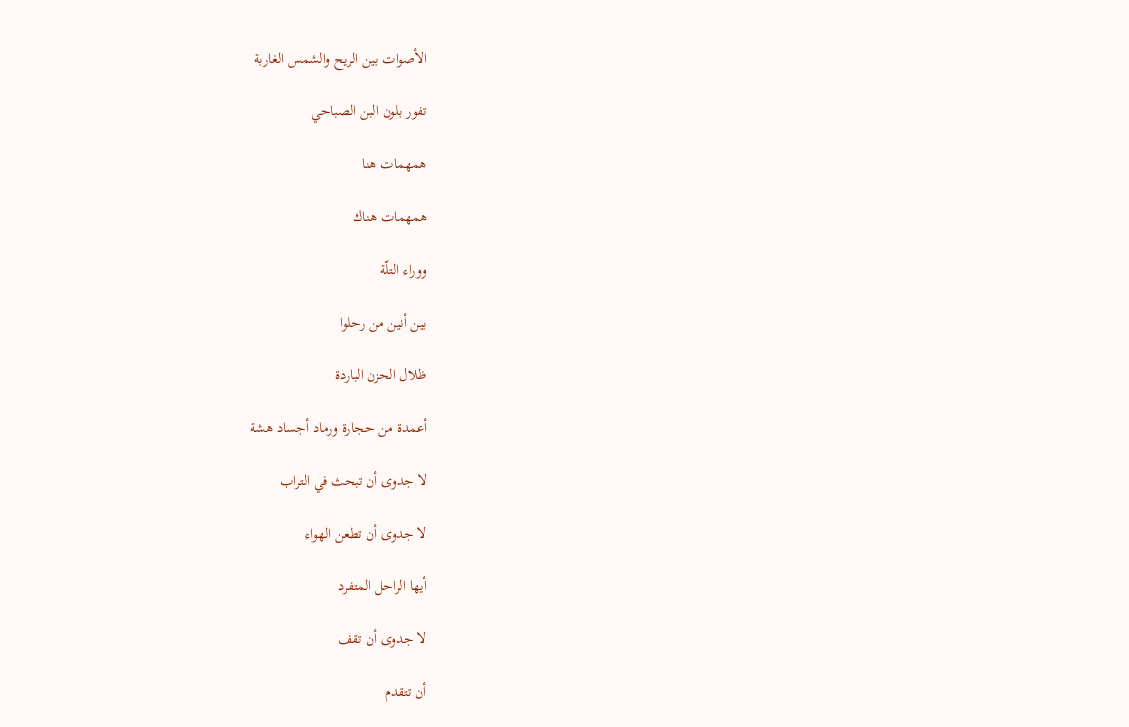الأصوات بين الريح والشمس الغاربة

تفور بلون البن الصباحي

همهمات هنا

همهمات هناك

ووراء التلّة

بين أنين من رحلوا

ظلال الحزن الباردة

أعمدة من حجارة ورماد أجساد هشة

لا جدوى أن تبحث في التراب

لا جدوى أن تطعن الهواء

أيها الراحل المتفرد

لا جدوى أن تقف

أن تتقدم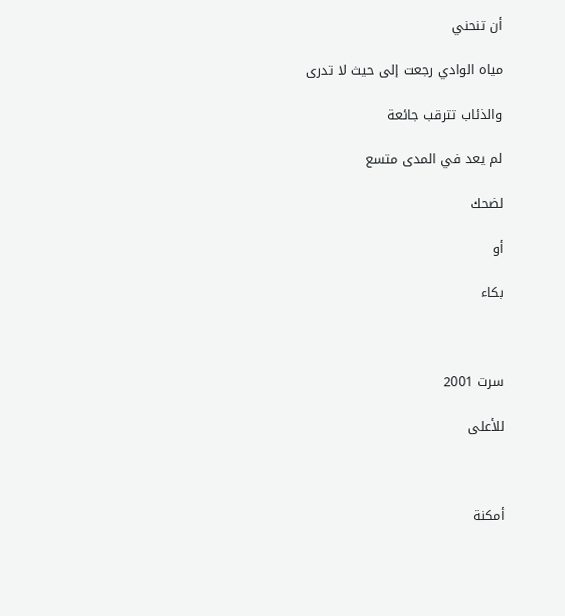أن تنحني

مياه الوادي رجعت إلى حيث لا تدرى

والذئاب تترقب جائعة

لم يعد في المدى متسع

لضحك

أو

بكاء



سرت 2001

للأعلى



أمكنة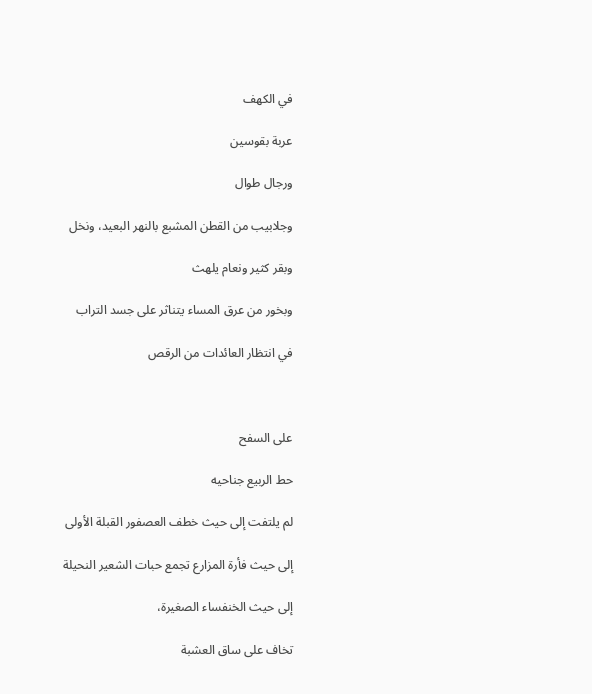في الكهف

عربة بقوسين

ورجال طوال

وجلابيب من القطن المشبع بالنهر البعيد، ونخل

وبقر كثير ونعام يلهث

وبخور من عرق المساء يتناثر على جسد التراب

في انتظار العائدات من الرقص



على السفح

حط الربيع جناحيه

لم يلتفت إلى حيث خطف العصفور القبلة الأولى

إلى حيث فأرة المزارع تجمع حبات الشعير النحيلة

إلى حيث الخنفساء الصغيرة،

تخاف على ساق العشبة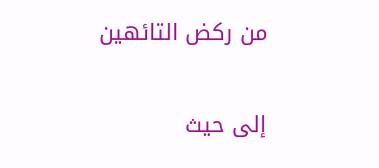من ركض التائهين

إلى حيث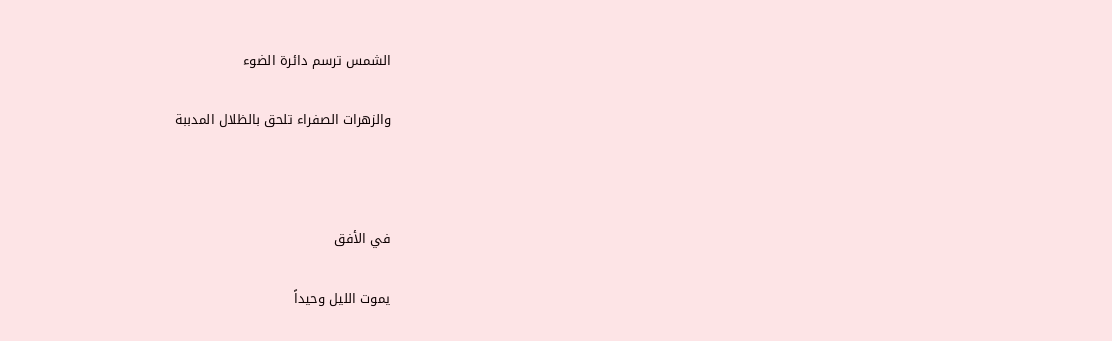الشمس ترسم دائرة الضوء

والزهرات الصفراء تلحق بالظلال المدببة



في الأفق

يموت الليل وحيداً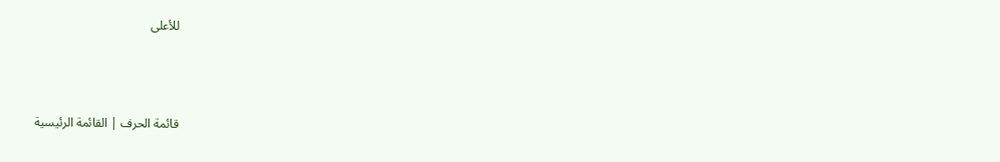للأعلى



قائمة الحرف | القائمة الرئيسية